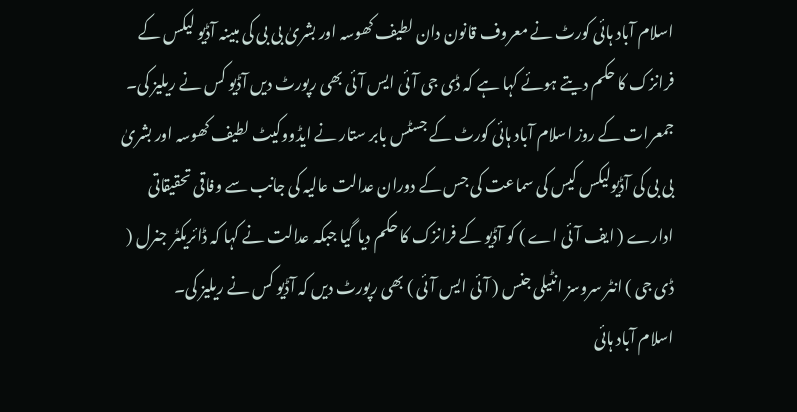اسلام آباد ہائی کورٹ نے معروف قانون دان لطیف کھوسہ اور بشریٰ بی بی کی مبینہ آڈیو لیکس کے فرانزک کا حکم دیتے ہوئے کہا ہے کہ ڈی جی آئی ایس آئی بھی رپورٹ دیں آڈیو کس نے ریلیز کی۔
جمعرات کے روز اسلام آباد ہائی کورٹ کے جسٹس بابر ستار نے ایڈووکیٹ لطیف کھوسہ اور بشریٰ بی بی کی آڈیولیکس کیس کی سماعت کی جس کے دوران عدالت عالیہ کی جانب سے وفاقی تحقیقاتی ادارے ( ایف آئی اے ) کو آڈیو کے فرانزک کا حکم دیا گیا جبکہ عدالت نے کہا کہ ڈائریکٹر جنرل ( ڈی جی ) انٹر سروسز انٹیلی جنس ( آئی ایس آئی ) بھی رپورٹ دیں کہ آڈیو کس نے ریلیز کی۔
اسلام آباد ہائی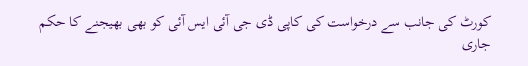کورٹ کی جانب سے درخواست کی کاپی ڈی جی آئی ایس آئی کو بھی بھیجنے کا حکم جاری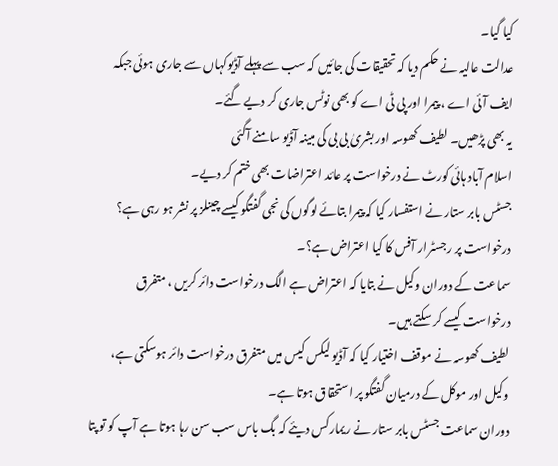کیا گیا۔
عدالت عالیہ نے حکم دیا کہ تحقیقات کی جائیں کہ سب سے پہلے آڈیوکہاں سے جاری ہوئی جبکہ ایف آئی اے ، پیمرا اور پی ٹی اے کو بھی نوٹس جاری کر دیے گئے۔
یہ بھی پڑھیں۔ لطیف کھوسہ اور بشریٰ بی بی کی مبینہ آڈیو سامنے آگئی
اسلام آباد ہائی کورٹ نے درخواست پر عائد اعتراضات بھی ختم کر دیے۔
جسٹس بابر ستار نے استفسار کیا کہ پیمرا بتائے لوگوں کی نجی گفتگو کیسے چینلز پر نشر ہو رہی ہے؟ درخواست پر رجسٹرار آفس کا کیا اعتراض ہے؟۔
سماعت کے دوران وکیل نے بتایا کہ اعتراض ہے الگ درخواست دائر کریں ، متفرق درخواست کیسے کر سکتے ہیں۔
لطیف کھوسہ نے موقف اختیار کیا کہ آڈیو لیکس کیس میں متفرق درخواست دائر ہوسکتی ہے، وکیل اور موکل کے درمیان گفتگو پر استحقاق ہوتا ہے۔
دوران سماعت جسٹس بابر ستار نے ریمارکس دیئے کہ بگ باس سب سن رہا ہوتا ہے آپ کو تو پتا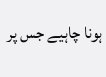ہونا چاہیے جس پر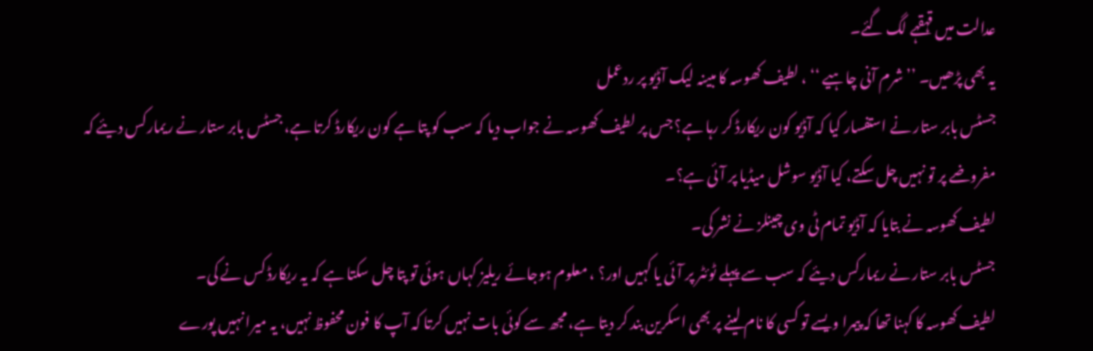عدالت میں قہقہے لگ گئے۔
یہ بھی پڑھیں۔ ’’ شرم آنی چاہیے ‘‘ ، لطیف کھوسہ کا مبینہ لیک آڈیو پر ردعمل
جسٹس بابر ستار نے استفسار کیا کہ آڈیو کون ریکارڈ کر رہا ہے؟ جس پر لطیف کھوسہ نے جواب دیا کہ سب کو پتا ہے کون ریکارڈ کرتا ہے، جسٹس بابر ستار نے ریمارکس دیئے کہ مفروضے پر تو نہیں چل سکتے، کیا آڈیو سوشل میڈیا پر آئی ہے؟۔
لطیف کھوسہ نے بتایا کہ آڈیو تمام ٹی وی چینلز نے نشر کی۔
جسٹس بابر ستار نے ریمارکس دیئے کہ سب سے پہلے ٹوئٹر پر آئی یا کہیں اور؟ ، معلوم ہوجائے ریلیز کہاں ہوئی تو پتا چل سکتا ہے کہ یہ ریکارڈ کس نے کی۔
لطیف کھوسہ کا کہنا تھا کہ پیمرا ویسے تو کسی کا نام لینے پر بھی اسکرین بند کر دیتا ہے، مجھ سے کوئی بات نہیں کرتا کہ آپ کا فون محفوظ نہیں، یہ میرا نہیں پورے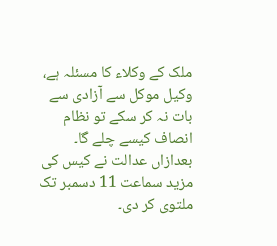ملک کے وکلاء کا مسئلہ ہے، وکیل موکل سے آزادی سے بات نہ کر سکے تو نظام انصاف کیسے چلے گا۔
بعدازاں عدالت نے کیس کی مزید سماعت 11 دسمبر تک ملتوی کر دی۔